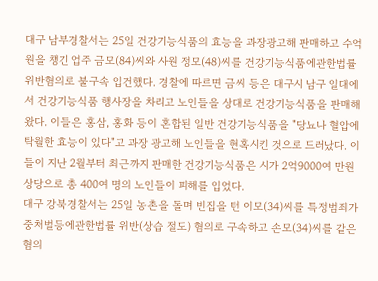대구 남부경찰서는 25일 건강기능식품의 효능을 과장광고해 판매하고 수억원을 챙긴 업주 금모(84)씨와 사원 정모(48)씨를 건강기능식품에관한법률 위반혐의로 불구속 입건했다. 경찰에 따르면 금씨 등은 대구시 남구 일대에서 건강기능식품 행사장을 차리고 노인들을 상대로 건강기능식품을 판매해 왔다. 이들은 홍삼, 홍화 등이 혼합된 일반 건강기능식품을 "당뇨나 혈압에 탁월한 효능이 있다"고 과장 광고해 노인들을 현혹시킨 것으로 드러났다. 이들이 지난 2월부터 최근까지 판매한 건강기능식품은 시가 2억9000여 만원 상당으로 총 400여 명의 노인들이 피해를 입었다.
대구 강북경찰서는 25일 농촌을 돌며 빈집을 턴 이모(34)씨를 특정범죄가중처벌등에관한법률 위반(상습 절도) 혐의로 구속하고 손모(34)씨를 같은 혐의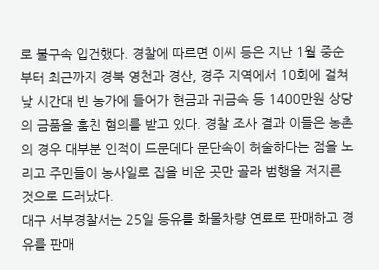로 불구속 입건했다. 경찰에 따르면 이씨 등은 지난 1월 중순부터 최근까지 경북 영천과 경산, 경주 지역에서 10회에 걸쳐 낮 시간대 빈 농가에 들어가 현금과 귀금속 등 1400만원 상당의 금품을 훔친 혐의를 받고 있다. 경찰 조사 결과 이들은 농촌의 경우 대부분 인적이 드문데다 문단속이 허술하다는 점을 노리고 주민들이 농사일로 집을 비운 곳만 골라 범행을 저지른 것으로 드러났다.
대구 서부경찰서는 25일 등유를 화물차량 연료로 판매하고 경유를 판매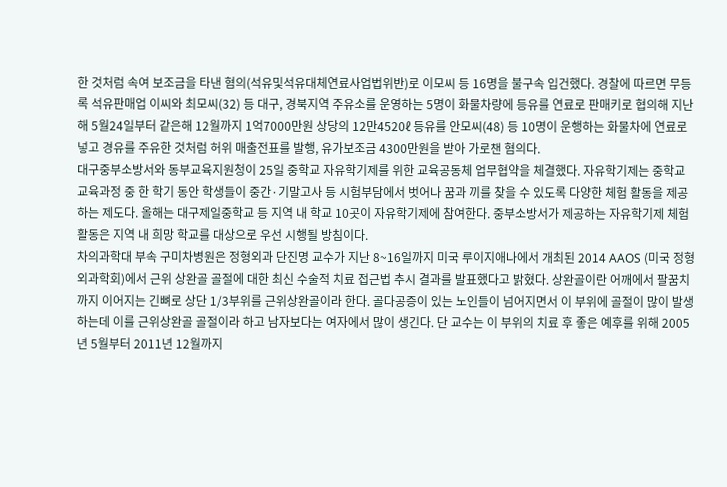한 것처럼 속여 보조금을 타낸 혐의(석유및석유대체연료사업법위반)로 이모씨 등 16명을 불구속 입건했다. 경찰에 따르면 무등록 석유판매업 이씨와 최모씨(32) 등 대구, 경북지역 주유소를 운영하는 5명이 화물차량에 등유를 연료로 판매키로 협의해 지난해 5월24일부터 같은해 12월까지 1억7000만원 상당의 12만4520ℓ 등유를 안모씨(48) 등 10명이 운행하는 화물차에 연료로 넣고 경유를 주유한 것처럼 허위 매출전표를 발행, 유가보조금 4300만원을 받아 가로챈 혐의다.
대구중부소방서와 동부교육지원청이 25일 중학교 자유학기제를 위한 교육공동체 업무협약을 체결했다. 자유학기제는 중학교 교육과정 중 한 학기 동안 학생들이 중간·기말고사 등 시험부담에서 벗어나 꿈과 끼를 찾을 수 있도록 다양한 체험 활동을 제공하는 제도다. 올해는 대구제일중학교 등 지역 내 학교 10곳이 자유학기제에 참여한다. 중부소방서가 제공하는 자유학기제 체험활동은 지역 내 희망 학교를 대상으로 우선 시행될 방침이다.
차의과학대 부속 구미차병원은 정형외과 단진명 교수가 지난 8~16일까지 미국 루이지애나에서 개최된 2014 AAOS (미국 정형외과학회)에서 근위 상완골 골절에 대한 최신 수술적 치료 접근법 추시 결과를 발표했다고 밝혔다. 상완골이란 어깨에서 팔꿈치까지 이어지는 긴뼈로 상단 1/3부위를 근위상완골이라 한다. 골다공증이 있는 노인들이 넘어지면서 이 부위에 골절이 많이 발생하는데 이를 근위상완골 골절이라 하고 남자보다는 여자에서 많이 생긴다. 단 교수는 이 부위의 치료 후 좋은 예후를 위해 2005년 5월부터 2011년 12월까지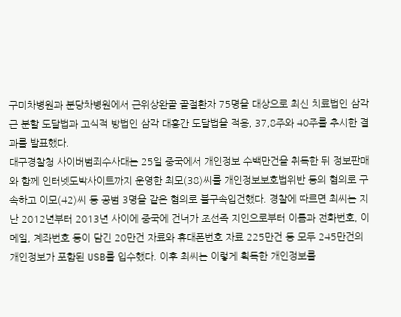구미차병원과 분당차병원에서 근위상완골 골절환자 75명을 대상으로 최신 치료법인 삼각근 분할 도달법과 고식적 방법인 삼각 대흉간 도달법을 적용, 37,8주와 40주를 추시한 결과를 발표했다.
대구경찰청 사이버범죄수사대는 25일 중국에서 개인정보 수백만건을 취득한 뒤 정보판매와 함께 인터넷도박사이트까지 운영한 최모(38)씨를 개인정보보호법위반 등의 혐의로 구속하고 이모(42)씨 등 공범 3명을 같은 혐의로 불구속입건했다. 경찰에 따르면 최씨는 지난 2012년부터 2013년 사이에 중국에 건너가 조선족 지인으로부터 이름과 전화번호, 이메일, 계좌번호 등이 담긴 20만건 자료와 휴대폰번호 자료 225만건 등 모두 245만건의 개인정보가 포함된 USB를 입수했다. 이후 최씨는 이렇게 획득한 개인정보를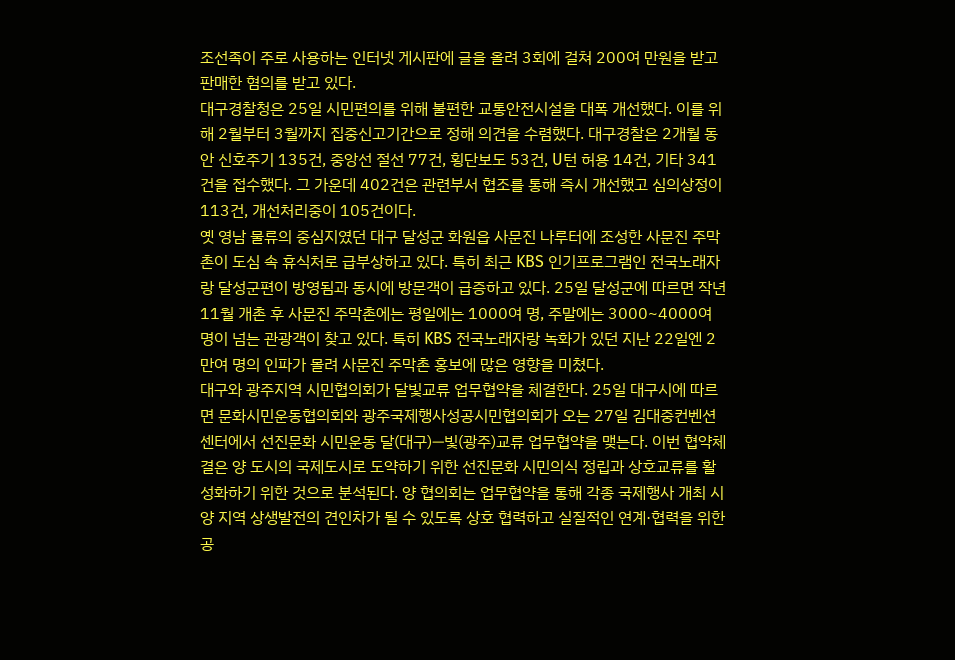조선족이 주로 사용하는 인터넷 게시판에 글을 올려 3회에 걸쳐 200여 만원을 받고 판매한 혐의를 받고 있다.
대구경찰청은 25일 시민편의를 위해 불편한 교통안전시설을 대폭 개선했다. 이를 위해 2월부터 3월까지 집중신고기간으로 정해 의견을 수렴했다. 대구경찰은 2개월 동안 신호주기 135건, 중앙선 절선 77건, 횡단보도 53건, U턴 허용 14건, 기타 341건을 접수했다. 그 가운데 402건은 관련부서 협조를 통해 즉시 개선했고 심의상정이 113건, 개선처리중이 105건이다.
옛 영남 물류의 중심지였던 대구 달성군 화원읍 사문진 나루터에 조성한 사문진 주막촌이 도심 속 휴식처로 급부상하고 있다. 특히 최근 KBS 인기프로그램인 전국노래자랑 달성군편이 방영됨과 동시에 방문객이 급증하고 있다. 25일 달성군에 따르면 작년 11월 개촌 후 사문진 주막촌에는 평일에는 1000여 명, 주말에는 3000~4000여 명이 넘는 관광객이 찾고 있다. 특히 KBS 전국노래자랑 녹화가 있던 지난 22일엔 2만여 명의 인파가 몰려 사문진 주막촌 홍보에 많은 영향을 미쳤다.
대구와 광주지역 시민협의회가 달빛교류 업무협약을 체결한다. 25일 대구시에 따르면 문화시민운동협의회와 광주국제행사성공시민협의회가 오는 27일 김대중컨벤션센터에서 선진문화 시민운동 달(대구)―빛(광주)교류 업무협약을 맺는다. 이번 협약체결은 양 도시의 국제도시로 도약하기 위한 선진문화 시민의식 정립과 상호교류를 활성화하기 위한 것으로 분석된다. 양 협의회는 업무협약을 통해 각종 국제행사 개최 시 양 지역 상생발전의 견인차가 될 수 있도록 상호 협력하고 실질적인 연계·협력을 위한 공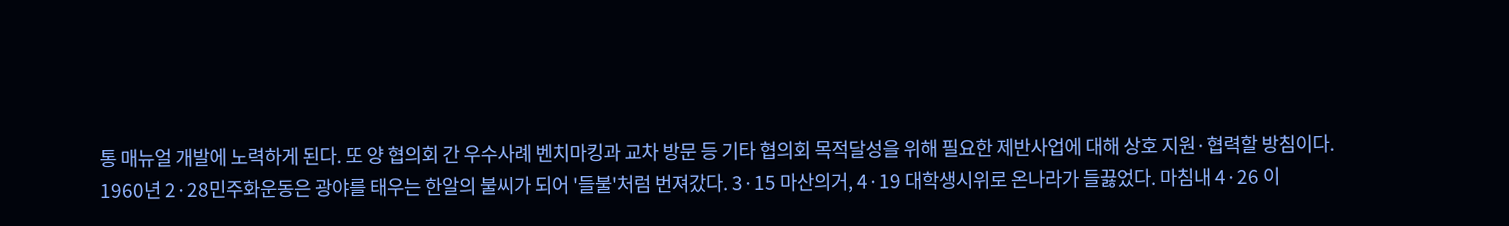통 매뉴얼 개발에 노력하게 된다. 또 양 협의회 간 우수사례 벤치마킹과 교차 방문 등 기타 협의회 목적달성을 위해 필요한 제반사업에 대해 상호 지원·협력할 방침이다.
1960년 2·28민주화운동은 광야를 태우는 한알의 불씨가 되어 '들불'처럼 번져갔다. 3·15 마산의거, 4·19 대학생시위로 온나라가 들끓었다. 마침내 4·26 이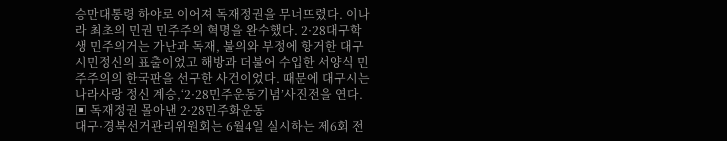승만대통령 하야로 이어져 독재정권을 무너뜨렸다. 이나라 최초의 민권 민주주의 혁명을 완수했다. 2·28대구학생 민주의거는 가난과 독재, 불의와 부정에 항거한 대구 시민정신의 표출이었고 해방과 더불어 수입한 서양식 민주주의의 한국판을 선구한 사건이었다. 때문에 대구시는 나라사랑 정신 계승,‘2·28민주운동기념’사진전을 연다. ▣ 독재정권 몰아낸 2·28민주화운동
대구·경북선거관리위원회는 6월4일 실시하는 제6회 전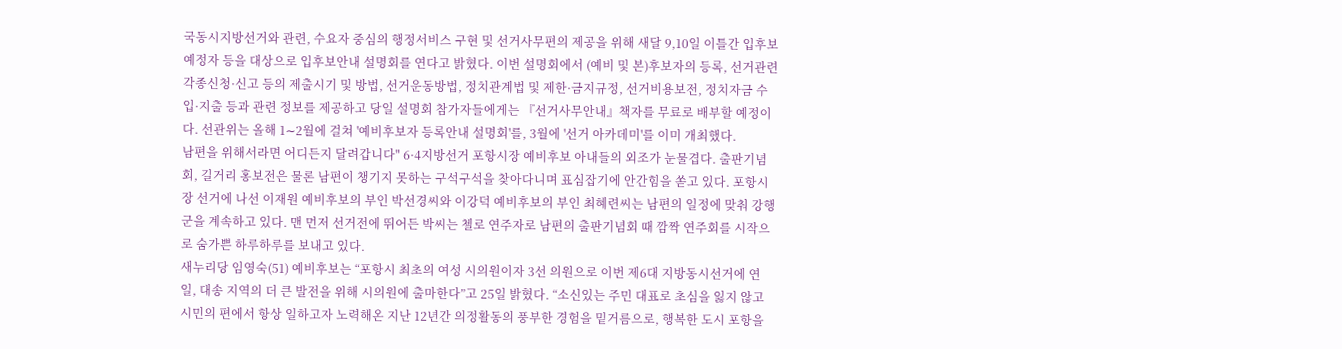국동시지방선거와 관련, 수요자 중심의 행정서비스 구현 및 선거사무편의 제공을 위해 새달 9,10일 이틀간 입후보예정자 등을 대상으로 입후보안내 설명회를 연다고 밝혔다. 이번 설명회에서 (예비 및 본)후보자의 등록, 선거관련 각종신청·신고 등의 제출시기 및 방법, 선거운동방법, 정치관계법 및 제한·금지규정, 선거비용보전, 정치자금 수입·지출 등과 관련 정보를 제공하고 당일 설명회 참가자들에게는 『선거사무안내』책자를 무료로 배부할 예정이다. 선관위는 올해 1∼2월에 걸쳐 '예비후보자 등록안내 설명회'를, 3월에 '선거 아카데미'를 이미 개최했다.
남편을 위해서라면 어디든지 달려갑니다" 6·4지방선거 포항시장 예비후보 아내들의 외조가 눈물겹다. 출판기념회, 길거리 홍보전은 물론 남편이 챙기지 못하는 구석구석을 찾아다니며 표심잡기에 안간힘을 쏟고 있다. 포항시장 선거에 나선 이재원 예비후보의 부인 박선경씨와 이강덕 예비후보의 부인 최혜련씨는 남편의 일정에 맞춰 강행군을 계속하고 있다. 맨 먼저 선거전에 뛰어든 박씨는 첼로 연주자로 남편의 출판기념회 때 깜짝 연주회를 시작으로 숨가쁜 하루하루를 보내고 있다.
새누리당 임영숙(51) 예비후보는 “포항시 최초의 여성 시의원이자 3선 의원으로 이번 제6대 지방동시선거에 연일, 대송 지역의 더 큰 발전을 위해 시의원에 출마한다”고 25일 밝혔다. “소신있는 주민 대표로 초심을 잃지 않고 시민의 편에서 항상 일하고자 노력해온 지난 12년간 의정활동의 풍부한 경험을 밑거름으로, 행복한 도시 포항을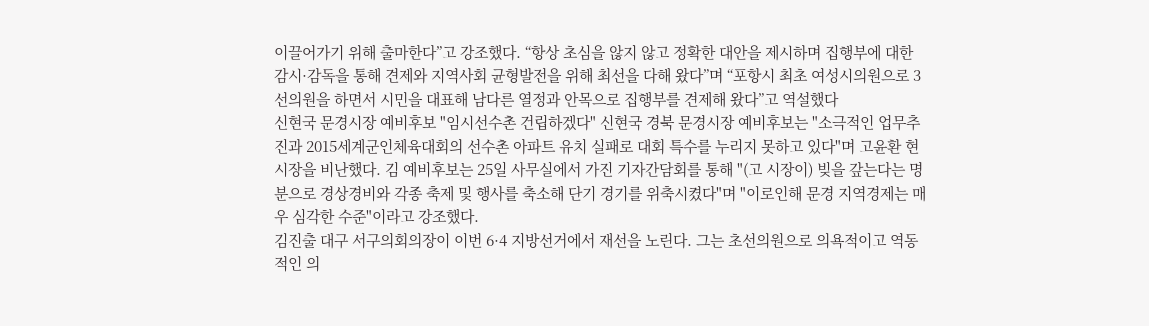이끌어가기 위해 출마한다”고 강조했다. “항상 초심을 않지 않고 정확한 대안을 제시하며 집행부에 대한 감시·감독을 통해 견제와 지역사회 균형발전을 위해 최선을 다해 왔다”며 “포항시 최초 여성시의원으로 3선의원을 하면서 시민을 대표해 남다른 열정과 안목으로 집행부를 견제해 왔다”고 역설했다
신현국 문경시장 예비후보 "임시선수촌 건립하겠다" 신현국 경북 문경시장 예비후보는 "소극적인 업무추진과 2015세계군인체육대회의 선수촌 아파트 유치 실패로 대회 특수를 누리지 못하고 있다"며 고윤환 현 시장을 비난했다. 김 예비후보는 25일 사무실에서 가진 기자간담회를 통해 "(고 시장이) 빚을 갚는다는 명분으로 경상경비와 각종 축제 및 행사를 축소해 단기 경기를 위축시켰다"며 "이로인해 문경 지역경제는 매우 심각한 수준"이라고 강조했다.
김진출 대구 서구의회의장이 이번 6·4 지방선거에서 재선을 노린다. 그는 초선의원으로 의욕적이고 역동적인 의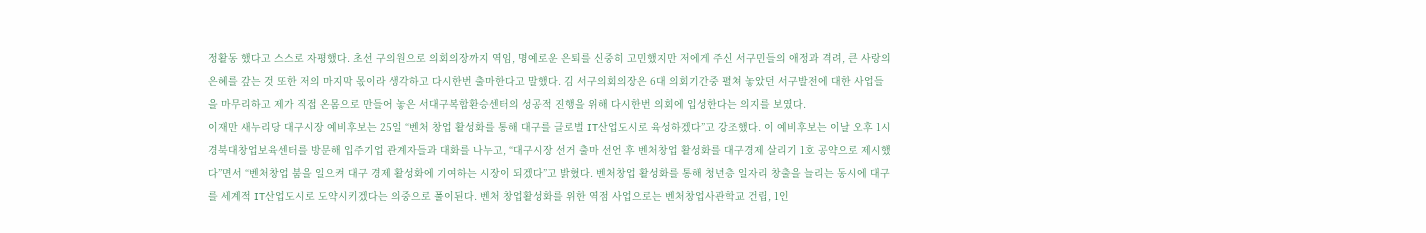정활동 했다고 스스로 자평했다. 초선 구의원으로 의회의장까지 역임, 명예로운 은퇴를 신중히 고민했지만 저에게 주신 서구민들의 애정과 격려, 큰 사랑의 은혜를 갚는 것 또한 저의 마지막 몫이라 생각하고 다시한번 출마한다고 말했다. 김 서구의회의장은 6대 의회기간중 펼쳐 놓았던 서구발전에 대한 사업들을 마무리하고 제가 직접 온몸으로 만들어 놓은 서대구복합환승센터의 성공적 진행을 위해 다시한번 의회에 입성한다는 의지를 보였다.
이재만 새누리당 대구시장 예비후보는 25일 “벤처 창업 활성화를 통해 대구를 글로벌 IT산업도시로 육성하겠다”고 강조했다. 이 예비후보는 이날 오후 1시 경북대창업보육센터를 방문해 입주기업 관계자들과 대화를 나누고, “대구시장 선거 출마 선언 후 벤처창업 활성화를 대구경제 살리기 1호 공약으로 제시했다”면서 “벤처창업 붐을 일으켜 대구 경제 활성화에 기여하는 시장이 되겠다”고 밝혔다. 벤처창업 활성화를 통해 청년층 일자리 창출을 늘리는 동시에 대구를 세계적 IT산업도시로 도약시키겠다는 의중으로 풀이된다. 벤처 창업활성화를 위한 역점 사업으로는 벤처창업사관학교 건립, 1인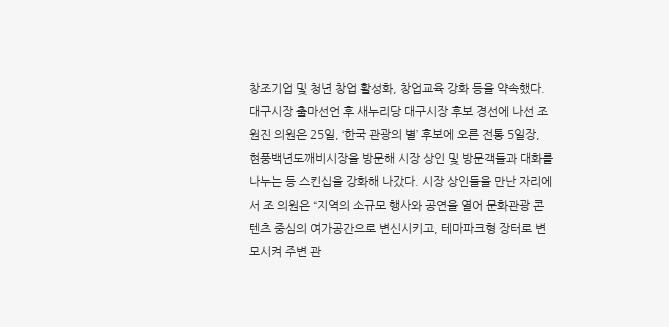창조기업 및 청년 창업 활성화, 창업교육 강화 등을 약속했다.
대구시장 출마선언 후 새누리당 대구시장 후보 경선에 나선 조원진 의원은 25일, ‘한국 관광의 별’ 후보에 오른 전통 5일장, 현풍백년도깨비시장을 방문해 시장 상인 및 방문객들과 대화를 나누는 등 스킨십을 강화해 나갔다. 시장 상인들을 만난 자리에서 조 의원은 “지역의 소규모 행사와 공연을 열어 문화관광 콘텐츠 중심의 여가공간으로 변신시키고, 테마파크형 장터로 변모시켜 주변 관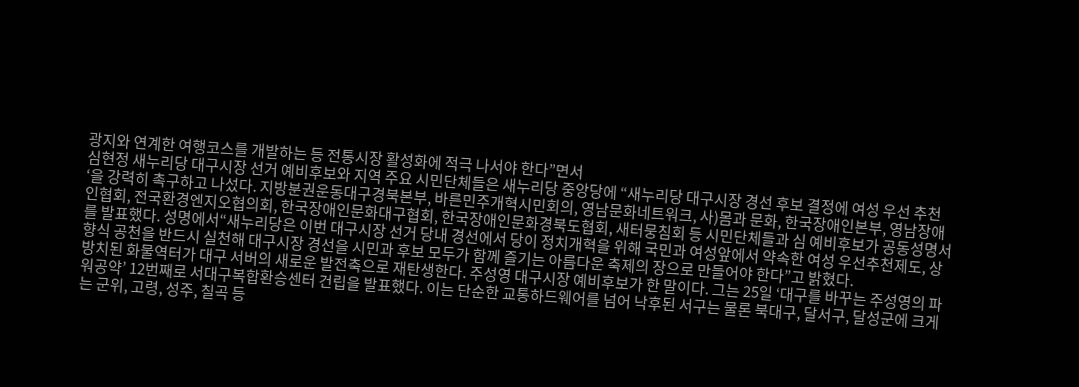광지와 연계한 여행코스를 개발하는 등 전통시장 활성화에 적극 나서야 한다”면서
심현정 새누리당 대구시장 선거 예비후보와 지역 주요 시민단체들은 새누리당 중앙당에 “새누리당 대구시장 경선 후보 결정에 여성 우선 추천‘을 강력히 촉구하고 나섰다. 지방분권운동대구경북본부, 바른민주개혁시민회의, 영남문화네트워크, 사)몸과 문화, 한국장애인본부, 영남장애인협회, 전국환경엔지오협의회, 한국장애인문화대구협회, 한국장애인문화경북도협회, 새터뭉침회 등 시민단체들과 심 예비후보가 공동성명서를 발표했다. 성명에서“새누리당은 이번 대구시장 선거 당내 경선에서 당이 정치개혁을 위해 국민과 여성앞에서 약속한 여성 우선추천제도, 상향식 공천을 반드시 실천해 대구시장 경선을 시민과 후보 모두가 함께 즐기는 아름다운 축제의 장으로 만들어야 한다”고 밝혔다.
방치된 화물역터가 대구 서버의 새로운 발전축으로 재탄생한다. 주성영 대구시장 예비후보가 한 말이다. 그는 25일 ‘대구를 바꾸는 주성영의 파워공약’ 12번째로 서대구복합환승센터 건립을 발표했다. 이는 단순한 교통하드웨어를 넘어 낙후된 서구는 물론 북대구, 달서구, 달성군에 크게는 군위, 고령, 성주, 칠곡 등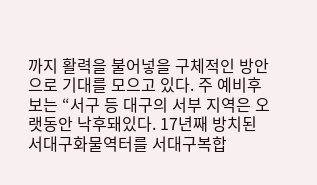까지 활력을 불어넣을 구체적인 방안으로 기대를 모으고 있다. 주 예비후보는 “서구 등 대구의 서부 지역은 오랫동안 낙후돼있다. 17년째 방치된 서대구화물역터를 서대구복합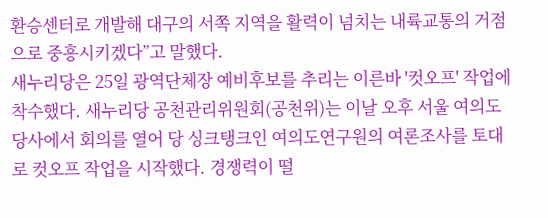환승센터로 개발해 대구의 서쪽 지역을 활력이 넘치는 내륙교통의 거점으로 중흥시키겠다”고 말했다.
새누리당은 25일 광역단체장 예비후보를 추리는 이른바 '컷오프' 작업에 착수했다. 새누리당 공천관리위원회(공천위)는 이날 오후 서울 여의도 당사에서 회의를 열어 당 싱크탱크인 여의도연구원의 여론조사를 토대로 컷오프 작업을 시작했다. 경쟁력이 떨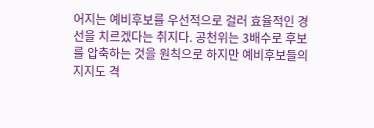어지는 예비후보를 우선적으로 걸러 효율적인 경선을 치르겠다는 취지다. 공천위는 3배수로 후보를 압축하는 것을 원칙으로 하지만 예비후보들의 지지도 격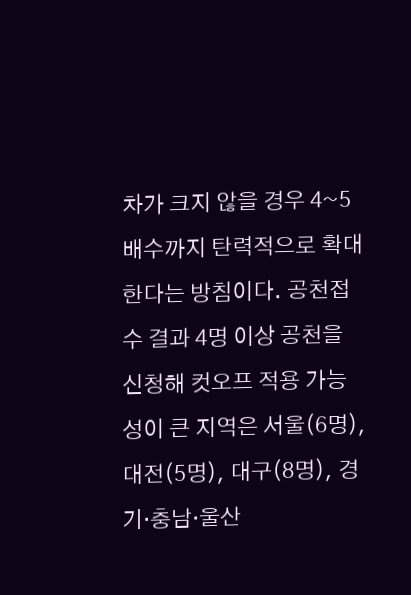차가 크지 않을 경우 4~5배수까지 탄력적으로 확대한다는 방침이다. 공천접수 결과 4명 이상 공천을 신청해 컷오프 적용 가능성이 큰 지역은 서울(6명), 대전(5명), 대구(8명), 경기·충남·울산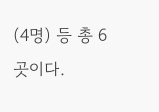(4명) 등 총 6곳이다.